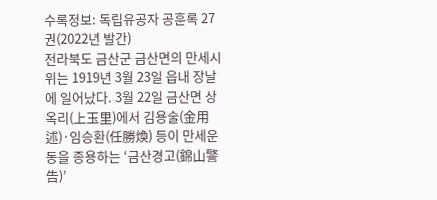수록정보: 독립유공자 공훈록 27권(2022년 발간)
전라북도 금산군 금산면의 만세시위는 1919년 3월 23일 읍내 장날에 일어났다. 3월 22일 금산면 상옥리(上玉里)에서 김용술(金用述)·임승환(任勝煥) 등이 만세운동을 종용하는 ‘금산경고(錦山警告)’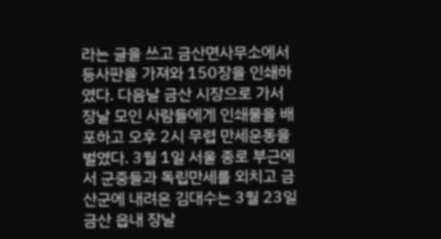라는 글을 쓰고 금산면사무소에서 등사판을 가져와 150장을 인쇄하였다. 다음날 금산 시장으로 가서 장날 모인 사람들에게 인쇄물을 배포하고 오후 2시 무렵 만세운동을 벌였다. 3월 1일 서울 종로 부근에서 군중들과 독립만세를 외치고 금산군에 내려온 김대수는 3월 23일 금산 읍내 장날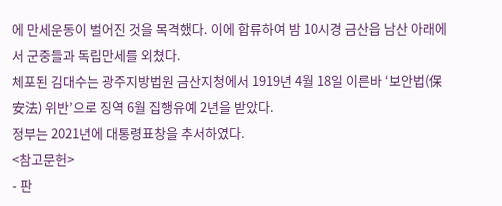에 만세운동이 벌어진 것을 목격했다. 이에 합류하여 밤 10시경 금산읍 남산 아래에서 군중들과 독립만세를 외쳤다.
체포된 김대수는 광주지방법원 금산지청에서 1919년 4월 18일 이른바 ‘보안법(保安法) 위반’으로 징역 6월 집행유예 2년을 받았다.
정부는 2021년에 대통령표창을 추서하였다.
<참고문헌>
- 판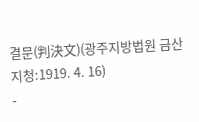결문(判決文)(광주지방법원 금산지청:1919. 4. 16)
-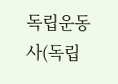독립운동사(독립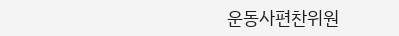운동사편찬위원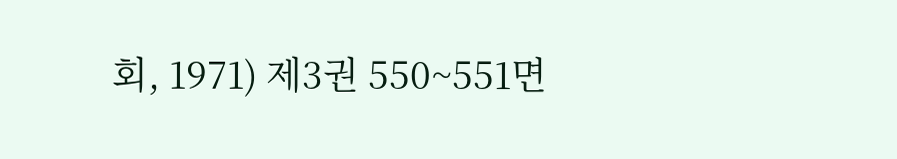회, 1971) 제3권 550~551면